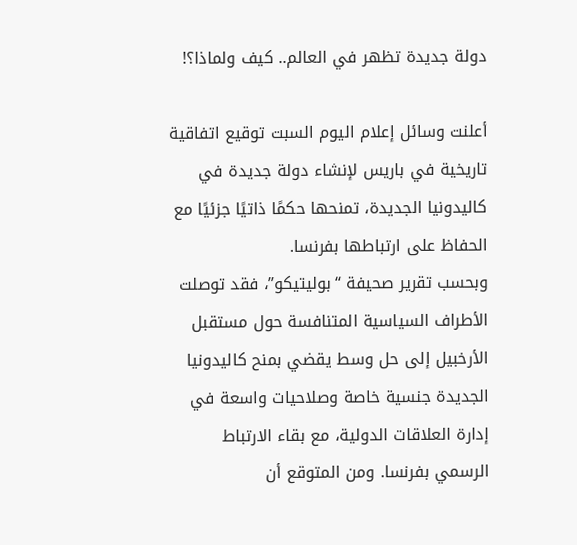دولة جديدة تظهر في العالم.. كيف ولماذا؟!

أعلنت وسائل إعلام اليوم السبت توقيع اتفاقية تاريخية في باريس لإنشاء دولة جديدة في كاليدونيا الجديدة، تمنحها حكمًا ذاتيًا جزئيًا مع الحفاظ على ارتباطها بفرنسا.
وبحسب تقرير صحيفة “بوليتيكو”، فقد توصلت الأطراف السياسية المتنافسة حول مستقبل الأرخبيل إلى حل وسط يقضي بمنح كاليدونيا الجديدة جنسية خاصة وصلاحيات واسعة في إدارة العلاقات الدولية، مع بقاء الارتباط الرسمي بفرنسا. ومن المتوقع أن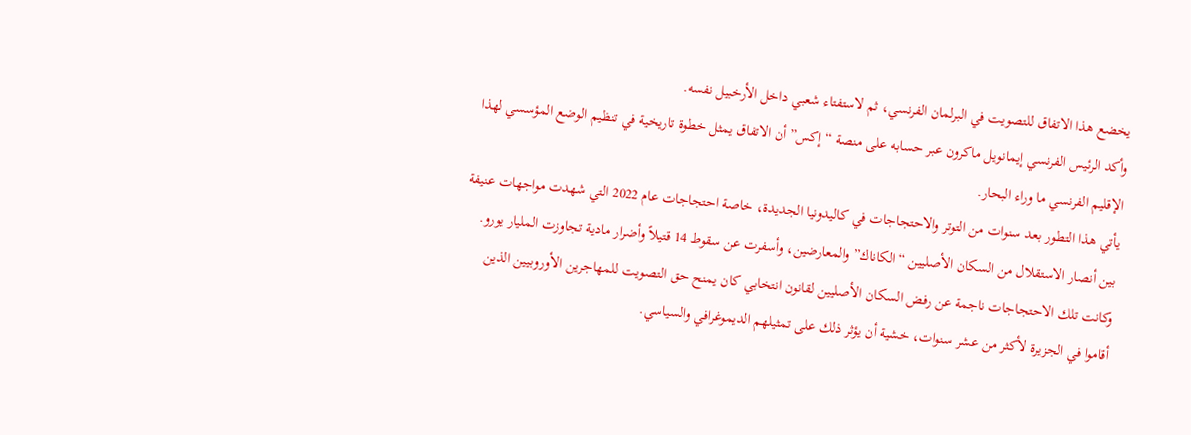يخضع هذا الاتفاق للتصويت في البرلمان الفرنسي، ثم لاستفتاء شعبي داخل الأرخبيل نفسه.
وأكد الرئيس الفرنسي إيمانويل ماكرون عبر حسابه على منصة “إكس” أن الاتفاق يمثل خطوة تاريخية في تنظيم الوضع المؤسسي لهذا الإقليم الفرنسي ما وراء البحار.
يأتي هذا التطور بعد سنوات من التوتر والاحتجاجات في كاليدونيا الجديدة، خاصة احتجاجات عام 2022 التي شهدت مواجهات عنيفة بين أنصار الاستقلال من السكان الأصليين “الكاناك” والمعارضين، وأسفرت عن سقوط 14 قتيلاً وأضرار مادية تجاوزت المليار يورو. وكانت تلك الاحتجاجات ناجمة عن رفض السكان الأصليين لقانون انتخابي كان يمنح حق التصويت للمهاجرين الأوروبيين الذين أقاموا في الجزيرة لأكثر من عشر سنوات، خشية أن يؤثر ذلك على تمثيلهم الديموغرافي والسياسي.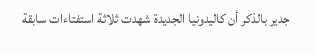جدير بالذكر أن كاليدونيا الجديدة شهدت ثلاثة استفتاءات سابقة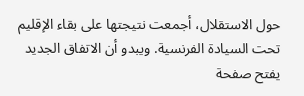حول الاستقلال، أجمعت نتيجتها على بقاء الإقليم تحت السيادة الفرنسية. ويبدو أن الاتفاق الجديد يفتح صفحة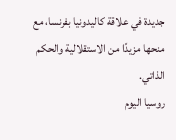جديدة في علاقة كاليدونيا بفرنسا، مع منحها مزيدًا من الاستقلالية والحكم الذاتي.
روسيا اليوم